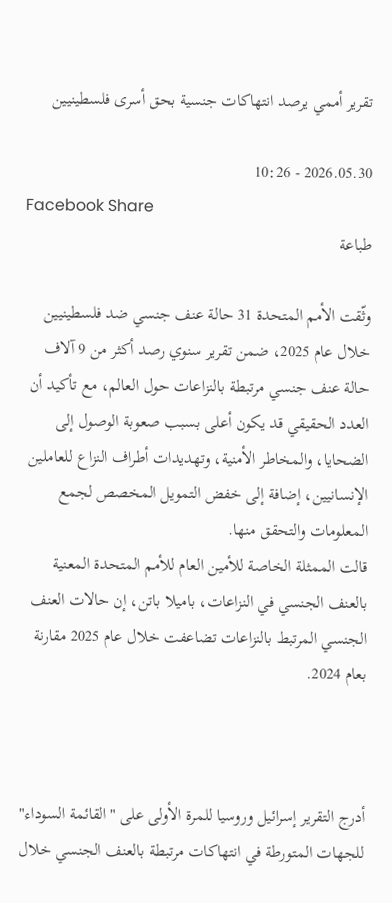تقرير أممي يرصد انتهاكات جنسية بحق أسرى فلسطينيين

2026.05.30 - 10:26
Facebook Share
طباعة

وثّقت الأمم المتحدة 31 حالة عنف جنسي ضد فلسطينيين خلال عام 2025، ضمن تقرير سنوي رصد أكثر من 9 آلاف حالة عنف جنسي مرتبطة بالنزاعات حول العالم، مع تأكيد أن العدد الحقيقي قد يكون أعلى بسبب صعوبة الوصول إلى الضحايا، والمخاطر الأمنية، وتهديدات أطراف النزاع للعاملين الإنسانيين، إضافة إلى خفض التمويل المخصص لجمع المعلومات والتحقق منها.
قالت الممثلة الخاصة للأمين العام للأمم المتحدة المعنية بالعنف الجنسي في النزاعات، باميلا باتن، إن حالات العنف الجنسي المرتبط بالنزاعات تضاعفت خلال عام 2025 مقارنة بعام 2024.



أدرج التقرير إسرائيل وروسيا للمرة الأولى على "القائمة السوداء" للجهات المتورطة في انتهاكات مرتبطة بالعنف الجنسي خلال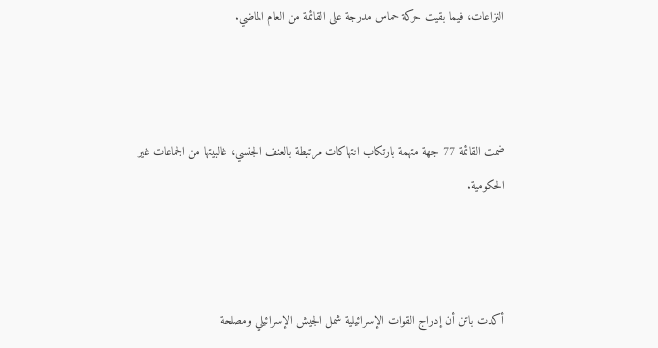النزاعات، فيما بقيت حركة حماس مدرجة على القائمة من العام الماضي.



ضمت القائمة 77 جهة متهمة بارتكاب انتهاكات مرتبطة بالعنف الجنسي، غالبيتها من الجماعات غير الحكومية.



أكدت باتن أن إدراج القوات الإسرائيلية شمل الجيش الإسرائيلي ومصلحة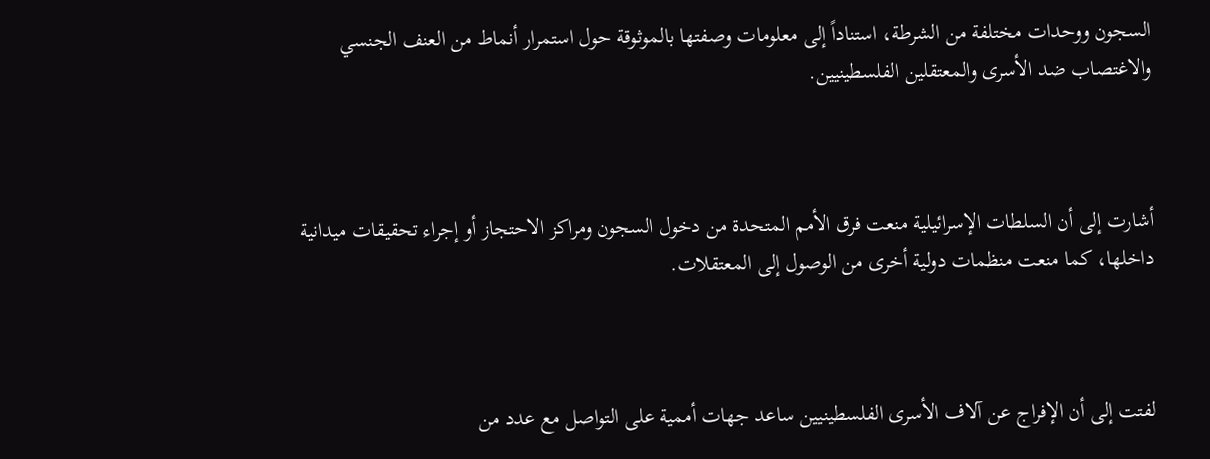السجون ووحدات مختلفة من الشرطة، استناداً إلى معلومات وصفتها بالموثوقة حول استمرار أنماط من العنف الجنسي والاغتصاب ضد الأسرى والمعتقلين الفلسطينيين.



أشارت إلى أن السلطات الإسرائيلية منعت فرق الأمم المتحدة من دخول السجون ومراكز الاحتجاز أو إجراء تحقيقات ميدانية داخلها، كما منعت منظمات دولية أخرى من الوصول إلى المعتقلات.



لفتت إلى أن الإفراج عن آلاف الأسرى الفلسطينيين ساعد جهات أممية على التواصل مع عدد من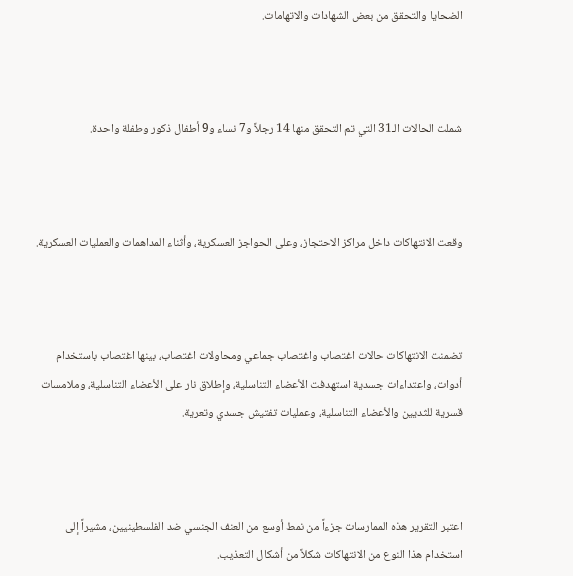الضحايا والتحقق من بعض الشهادات والاتهامات.



شملت الحالات الـ31 التي تم التحقق منها 14 رجلاً و7 نساء و9 أطفال ذكور وطفلة واحدة.



وقعت الانتهاكات داخل مراكز الاحتجاز، وعلى الحواجز العسكرية، وأثناء المداهمات والعمليات العسكرية.



تضمنت الانتهاكات حالات اغتصاب واغتصاب جماعي ومحاولات اغتصاب، بينها اغتصاب باستخدام أدوات، واعتداءات جسدية استهدفت الأعضاء التناسلية، وإطلاق نار على الأعضاء التناسلية، وملامسات قسرية للثديين والأعضاء التناسلية، وعمليات تفتيش جسدي وتعرية.



اعتبر التقرير هذه الممارسات جزءاً من نمط أوسع من العنف الجنسي ضد الفلسطينيين، مشيراً إلى استخدام هذا النوع من الانتهاكات شكلاً من أشكال التعذيب.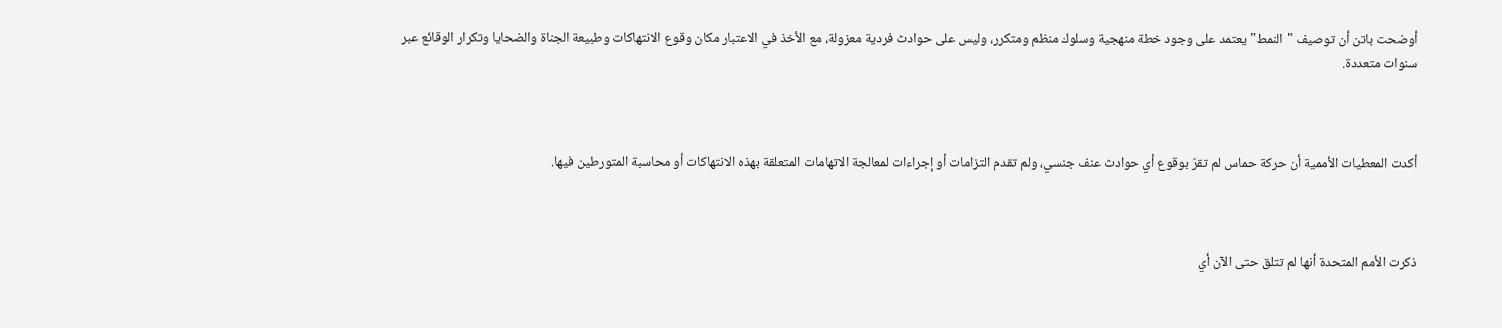أوضحت باتن أن توصيف "النمط" يعتمد على وجود خطة منهجية وسلوك منظم ومتكرر، وليس على حوادث فردية معزولة، مع الأخذ في الاعتبار مكان وقوع الانتهاكات وطبيعة الجناة والضحايا وتكرار الوقائع عبر سنوات متعددة.



أكدت المعطيات الأممية أن حركة حماس لم تقرّ بوقوع أي حوادث عنف جنسي، ولم تقدم التزامات أو إجراءات لمعالجة الاتهامات المتعلقة بهذه الانتهاكات أو محاسبة المتورطين فيها.



ذكرت الأمم المتحدة أنها لم تتلق حتى الآن أي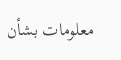معلومات بشأن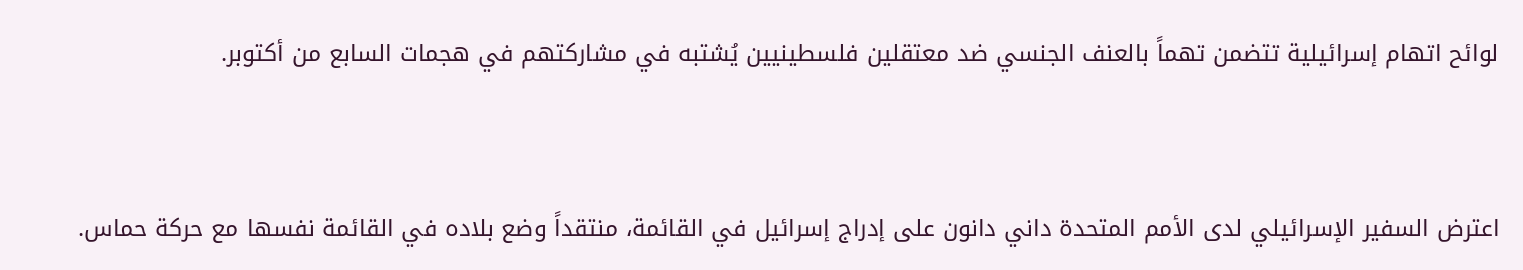لوائح اتهام إسرائيلية تتضمن تهماً بالعنف الجنسي ضد معتقلين فلسطينيين يُشتبه في مشاركتهم في هجمات السابع من أكتوبر.



اعترض السفير الإسرائيلي لدى الأمم المتحدة داني دانون على إدراج إسرائيل في القائمة، منتقداً وضع بلاده في القائمة نفسها مع حركة حماس.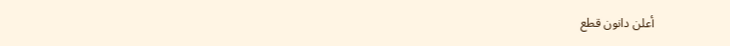أعلن دانون قطع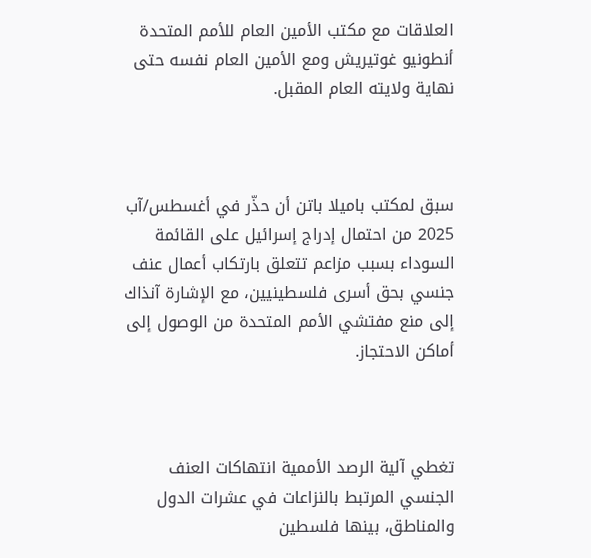العلاقات مع مكتب الأمين العام للأمم المتحدة أنطونيو غوتيريش ومع الأمين العام نفسه حتى نهاية ولايته العام المقبل.



سبق لمكتب باميلا باتن أن حذّر في أغسطس/آب 2025 من احتمال إدراج إسرائيل على القائمة السوداء بسبب مزاعم تتعلق بارتكاب أعمال عنف جنسي بحق أسرى فلسطينيين، مع الإشارة آنذاك إلى منع مفتشي الأمم المتحدة من الوصول إلى أماكن الاحتجاز.



تغطي آلية الرصد الأممية انتهاكات العنف الجنسي المرتبط بالنزاعات في عشرات الدول والمناطق، بينها فلسطين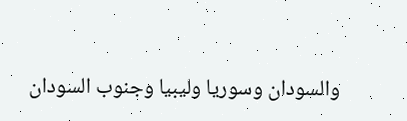والسودان وسوريا وليبيا وجنوب السودان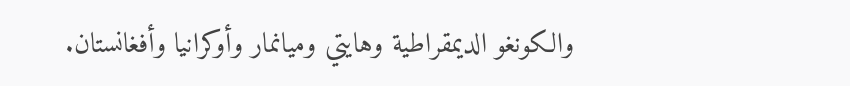والكونغو الديمقراطية وهايتي وميانمار وأوكرانيا وأفغانستان.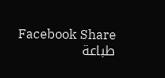Facebook Share
طباعة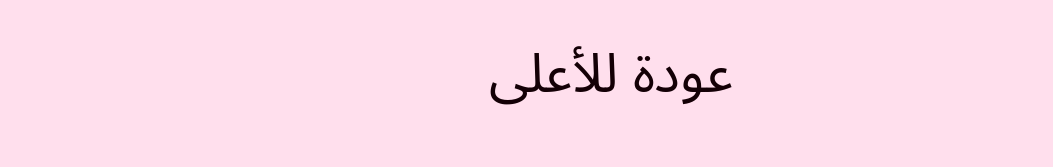عودة للأعلى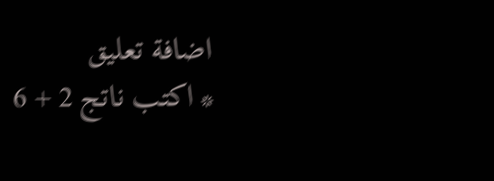اضافة تعليق
* اكتب ناتج 2 + 6